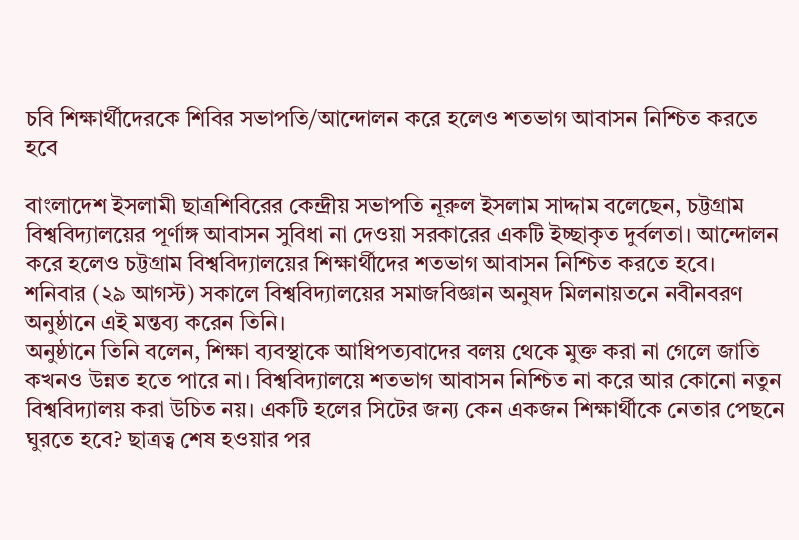চবি শিক্ষার্থীদেরকে শিবির সভাপতি/আন্দোলন করে হলেও শতভাগ আবাসন নিশ্চিত করতে হবে

বাংলাদেশ ইসলামী ছাত্রশিবিরের কেন্দ্রীয় সভাপতি নূরুল ইসলাম সাদ্দাম বলেছেন, চট্টগ্রাম বিশ্ববিদ্যালয়ের পূর্ণাঙ্গ আবাসন সুবিধা না দেওয়া সরকারের একটি ইচ্ছাকৃত দুর্বলতা। আন্দোলন করে হলেও চট্টগ্রাম বিশ্ববিদ্যালয়ের শিক্ষার্থীদের শতভাগ আবাসন নিশ্চিত করতে হবে।
শনিবার (২৯ আগস্ট) সকালে বিশ্ববিদ্যালয়ের সমাজবিজ্ঞান অনুষদ মিলনায়তনে নবীনবরণ অনুষ্ঠানে এই মন্তব্য করেন তিনি।
অনুষ্ঠানে তিনি বলেন, শিক্ষা ব্যবস্থাকে আধিপত্যবাদের বলয় থেকে মুক্ত করা না গেলে জাতি কখনও উন্নত হতে পারে না। বিশ্ববিদ্যালয়ে শতভাগ আবাসন নিশ্চিত না করে আর কোনো নতুন বিশ্ববিদ্যালয় করা উচিত নয়। একটি হলের সিটের জন্য কেন একজন শিক্ষার্থীকে নেতার পেছনে ঘুরতে হবে? ছাত্রত্ব শেষ হওয়ার পর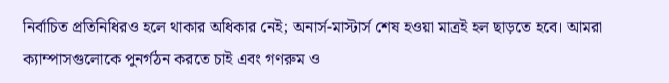নির্বাচিত প্রতিনিধিরও হলে থাকার অধিকার নেই; অনার্স-মাস্টার্স শেষ হওয়া মাত্রই হল ছাড়তে হবে। আমরা ক্যাম্পাসগুলোকে পুনর্গঠন করতে চাই এবং গণরুম ও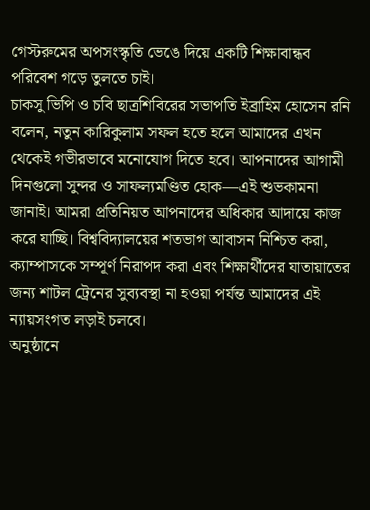গেস্টরুমের অপসংস্কৃতি ভেঙে দিয়ে একটি শিক্ষাবান্ধব পরিবেশ গড়ে তুলতে চাই।
চাকসু ভিপি ও চবি ছাত্রশিবিরের সভাপতি ইব্রাহিম হোসেন রনি বলেন, নতুন কারিকুলাম সফল হতে হলে আমাদের এখন থেকেই গভীরভাবে মনোযোগ দিতে হবে। আপনাদের আগামী দিনগুলো সুন্দর ও সাফল্যমণ্ডিত হোক—এই শুভকামনা জানাই। আমরা প্রতিনিয়ত আপনাদের অধিকার আদায়ে কাজ করে যাচ্ছি। বিশ্ববিদ্যালয়ের শতভাগ আবাসন নিশ্চিত করা, ক্যাম্পাসকে সম্পূর্ণ নিরাপদ করা এবং শিক্ষার্থীদের যাতায়াতের জন্য শাটল ট্রেনের সুব্যবস্থা না হওয়া পর্যন্ত আমাদের এই ন্যায়সংগত লড়াই চলবে।
অনুষ্ঠানে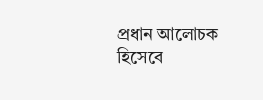প্রধান আলোচক হিসেবে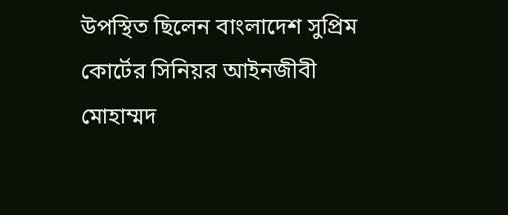উপস্থিত ছিলেন বাংলাদেশ সুপ্রিম কোর্টের সিনিয়র আইনজীবী মোহাম্মদ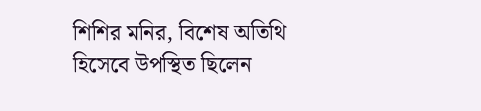শিশির মনির, বিশেষ অতিথি হিসেবে উপস্থিত ছিলেন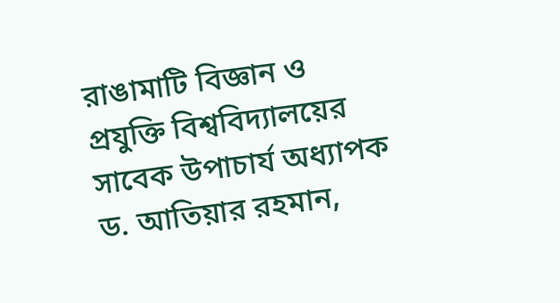রাঙামাটি বিজ্ঞান ও প্রযুক্তি বিশ্ববিদ্যালয়ের সাবেক উপাচার্য অধ্যাপক ড. আতিয়ার রহমান,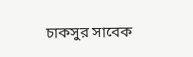চাকসুর সাবেক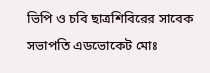ভিপি ও চবি ছাত্রশিবিরের সাবেক সভাপতি এডভোকেট মোঃ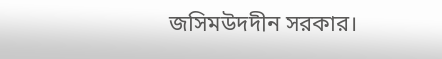জসিমউদদীন সরকার।